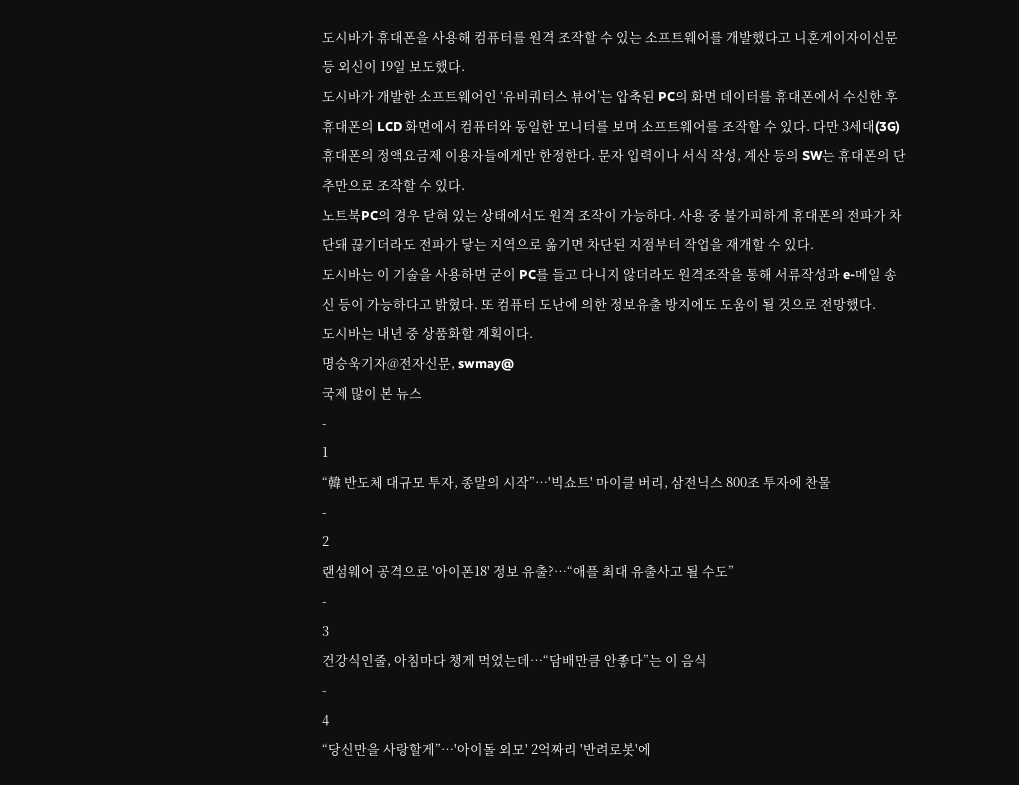도시바가 휴대폰을 사용해 컴퓨터를 원격 조작할 수 있는 소프트웨어를 개발했다고 니혼게이자이신문 등 외신이 19일 보도했다.
도시바가 개발한 소프트웨어인 ‘유비쿼터스 뷰어’는 압축된 PC의 화면 데이터를 휴대폰에서 수신한 후 휴대폰의 LCD 화면에서 컴퓨터와 동일한 모니터를 보며 소프트웨어를 조작할 수 있다. 다만 3세대(3G) 휴대폰의 정액요금제 이용자들에게만 한정한다. 문자 입력이나 서식 작성, 계산 등의 SW는 휴대폰의 단추만으로 조작할 수 있다.
노트북PC의 경우 닫혀 있는 상태에서도 원격 조작이 가능하다. 사용 중 불가피하게 휴대폰의 전파가 차단돼 끊기더라도 전파가 닿는 지역으로 옮기면 차단된 지점부터 작업을 재개할 수 있다.
도시바는 이 기술을 사용하면 굳이 PC를 들고 다니지 않더라도 원격조작을 통해 서류작성과 e-메일 송신 등이 가능하다고 밝혔다. 또 컴퓨터 도난에 의한 정보유출 방지에도 도움이 될 것으로 전망했다.
도시바는 내년 중 상품화할 계획이다.
명승욱기자@전자신문, swmay@
국제 많이 본 뉴스
-
1
“韓 반도체 대규모 투자, 종말의 시작”…'빅쇼트' 마이클 버리, 삼전닉스 800조 투자에 찬물
-
2
랜섬웨어 공격으로 '아이폰18' 정보 유출?…“애플 최대 유출사고 될 수도”
-
3
건강식인줄, 아침마다 챙게 먹었는데…“담배만큼 안좋다”는 이 음식
-
4
“당신만을 사랑할게”…'아이돌 외모' 2억짜리 '반려로봇'에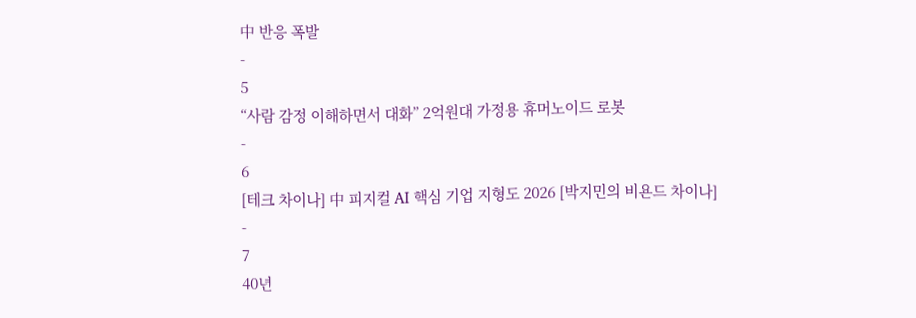中 반응 폭발
-
5
“사람 감정 이해하면서 대화” 2억원대 가정용 휴머노이드 로봇
-
6
[테크 차이나] 中 피지컬 AI 핵심 기업 지형도 2026 [박지민의 비욘드 차이나]
-
7
40년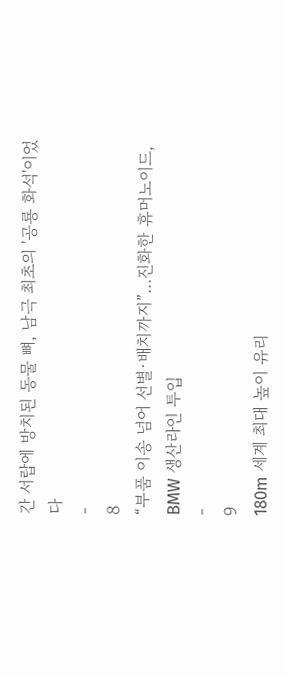간 서랍에 방치된 동물 뼈, 남극 최초의 '공룡 화석'이었다
-
8
“부품 이송 넘어 선별·배치까지”…진화한 휴머노이드, BMW 생산라인 투입
-
9
180m 세계 최대 높이 유리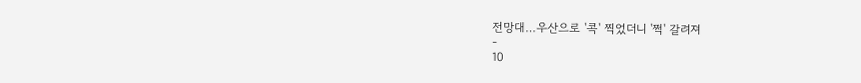전망대…우산으로 '콕' 찍었더니 '쩍' 갈려져
-
10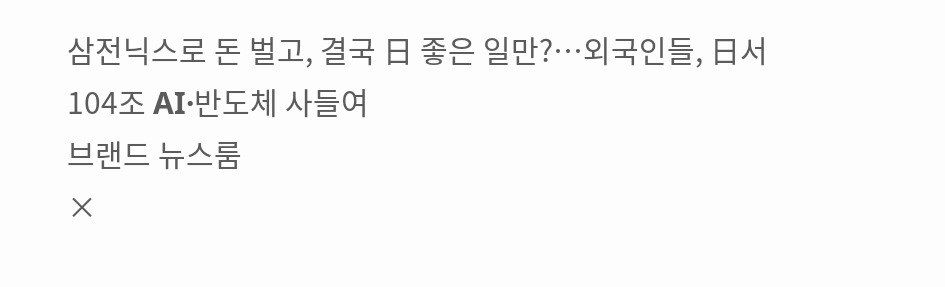삼전닉스로 돈 벌고, 결국 日 좋은 일만?…외국인들, 日서 104조 AI·반도체 사들여
브랜드 뉴스룸
×